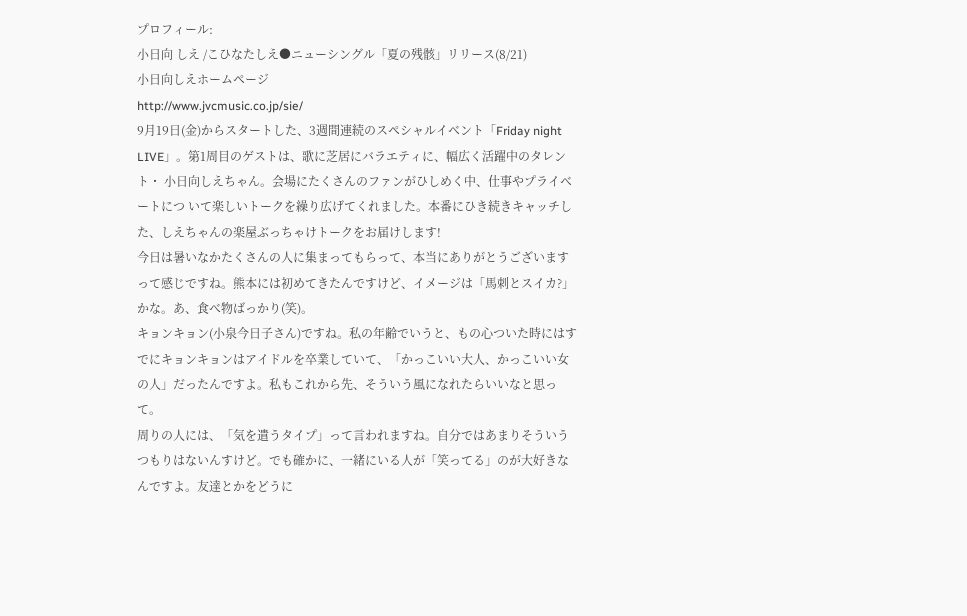プロフィール:
小日向 しえ /こひなたしえ●ニューシングル「夏の残骸」リリース(8/21)
小日向しえホームページ
http://www.jvcmusic.co.jp/sie/
9月19日(金)からスタートした、3週間連続のスペシャルイベント「Friday night LIVE」。第1周目のゲストは、歌に芝居にバラエティに、幅広く活躍中のタレント・ 小日向しえちゃん。会場にたくさんのファンがひしめく中、仕事やプライベートにつ いて楽しいトークを繰り広げてくれました。本番にひき続きキャッチした、しえちゃんの楽屋ぶっちゃけトークをお届けします!
今日は暑いなかたくさんの人に集まってもらって、本当にありがとうございますって感じですね。熊本には初めてきたんですけど、イメージは「馬刺とスイカ?」かな。あ、食べ物ばっかり(笑)。
キョンキョン(小泉今日子さん)ですね。私の年齢でいうと、もの心ついた時にはすでにキョンキョンはアイドルを卒業していて、「かっこいい大人、かっこいい女の人」だったんですよ。私もこれから先、そういう風になれたらいいなと思って。
周りの人には、「気を遣うタイプ」って言われますね。自分ではあまりそういうつもりはないんすけど。でも確かに、一緒にいる人が「笑ってる」のが大好きなんですよ。友達とかをどうに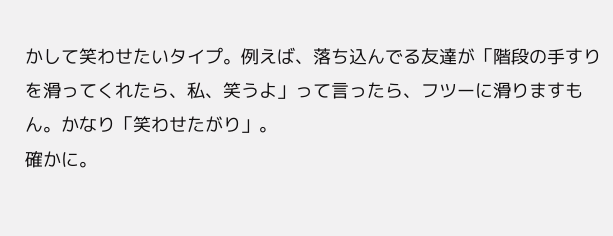かして笑わせたいタイプ。例えば、落ち込んでる友達が「階段の手すりを滑ってくれたら、私、笑うよ」って言ったら、フツーに滑りますもん。かなり「笑わせたがり」。
確かに。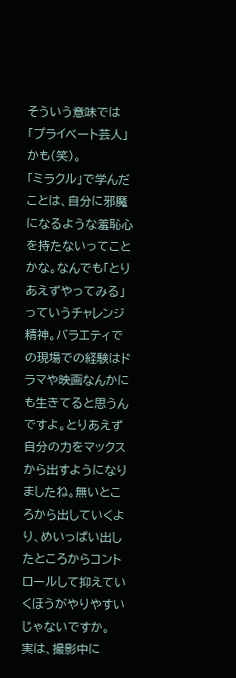そういう意味では「プライベート芸人」かも(笑)。
「ミラクル」で学んだことは、自分に邪魔になるような羞恥心を持たないってことかな。なんでも「とりあえずやってみる」っていうチャレンジ精神。バラエティでの現場での経験はドラマや映画なんかにも生きてると思うんですよ。とりあえず自分の力をマックスから出すようになりましたね。無いところから出していくより、めいっぱい出したところからコントロールして抑えていくほうがやりやすいじゃないですか。
実は、撮影中に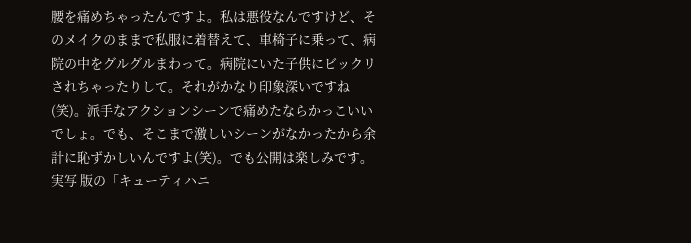腰を痛めちゃったんですよ。私は悪役なんですけど、そのメイクのままで私服に着替えて、車椅子に乗って、病院の中をグルグルまわって。病院にいた子供にビックリされちゃったりして。それがかなり印象深いですね(笑)。派手なアクションシーンで痛めたならかっこいいでしょ。でも、そこまで激しいシーンがなかったから余計に恥ずかしいんですよ(笑)。でも公開は楽しみです。実写 版の「キューティハニ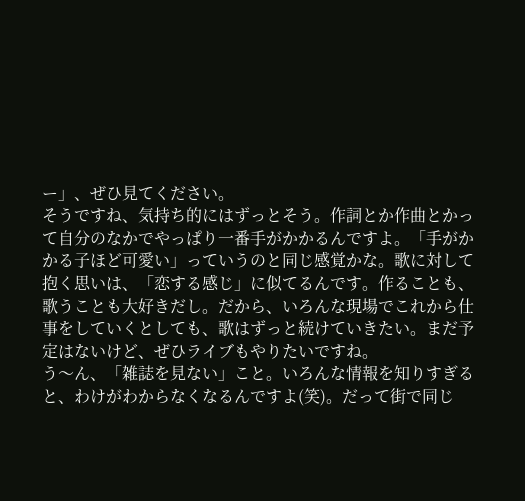ー」、ぜひ見てください。
そうですね、気持ち的にはずっとそう。作詞とか作曲とかって自分のなかでやっぱり一番手がかかるんですよ。「手がかかる子ほど可愛い」っていうのと同じ感覚かな。歌に対して抱く思いは、「恋する感じ」に似てるんです。作ることも、歌うことも大好きだし。だから、いろんな現場でこれから仕事をしていくとしても、歌はずっと続けていきたい。まだ予定はないけど、ぜひライブもやりたいですね。
う〜ん、「雑誌を見ない」こと。いろんな情報を知りすぎると、わけがわからなくなるんですよ(笑)。だって街で同じ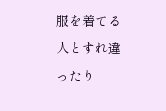服を着てる人とすれ違ったり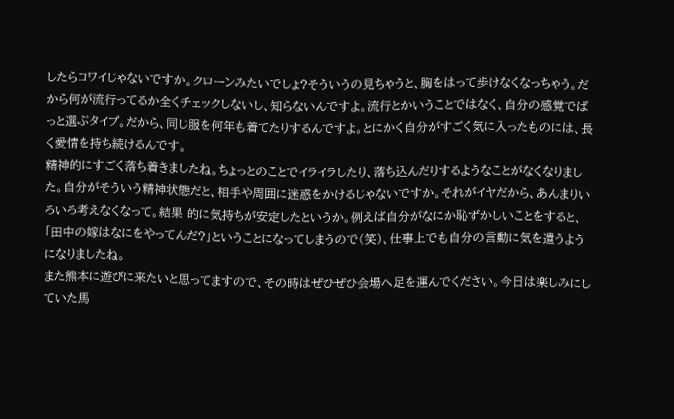したらコワイじゃないですか。クローンみたいでしょ?そういうの見ちゃうと、胸をはって歩けなくなっちゃう。だから何が流行ってるか全くチェックしないし、知らないんですよ。流行とかいうことではなく、自分の感覚でぱっと選ぶタイプ。だから、同じ服を何年も着てたりするんですよ。とにかく自分がすごく気に入ったものには、長く愛情を持ち続けるんです。
精神的にすごく落ち着きましたね。ちょっとのことでイライラしたり、落ち込んだりするようなことがなくなりました。自分がそういう精神状態だと、相手や周囲に迷惑をかけるじゃないですか。それがイヤだから、あんまりいろいろ考えなくなって。結果 的に気持ちが安定したというか。例えば自分がなにか恥ずかしいことをすると、「田中の嫁はなにをやってんだ?」ということになってしまうので(笑)、仕事上でも自分の言動に気を遣うようになりましたね。
また熊本に遊びに来たいと思ってますので、その時はぜひぜひ会場へ足を運んでください。今日は楽しみにしていた馬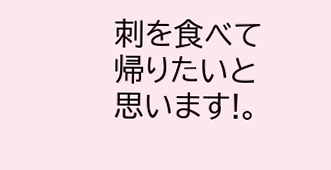刺を食べて帰りたいと思います!。